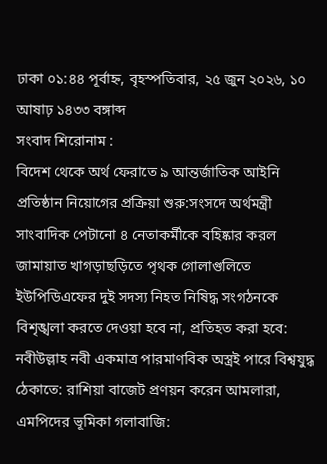ঢাকা ০১:৪৪ পূর্বাহ্ন, বৃহস্পতিবার, ২৫ জুন ২০২৬, ১০ আষাঢ় ১৪৩৩ বঙ্গাব্দ
সংবাদ শিরোনাম :
বিদেশ থেকে অর্থ ফেরাতে ৯ আন্তর্জাতিক আইনি প্রতিষ্ঠান নিয়োগের প্রক্রিয়া শুরু:সংসদে অর্থমন্ত্রী সাংবাদিক পেটানো ৪ নেতাকর্মীকে বহিষ্কার করল জামায়াত খাগড়াছড়িতে পৃথক গোলাগুলিতে ইউপিডিএফের দুই সদস্য নিহত নিষিদ্ধ সংগঠনকে বিশৃঙ্খলা করতে দেওয়া হবে না, প্রতিহত করা হবে: নবীউল্লাহ নবী একমাত্র পারমাণবিক অস্ত্রই পারে বিশ্বযুদ্ধ ঠেকাতে: রাশিয়া বাজেট প্রণয়ন করেন আমলারা, এমপিদের ভূমিকা গলাবাজি: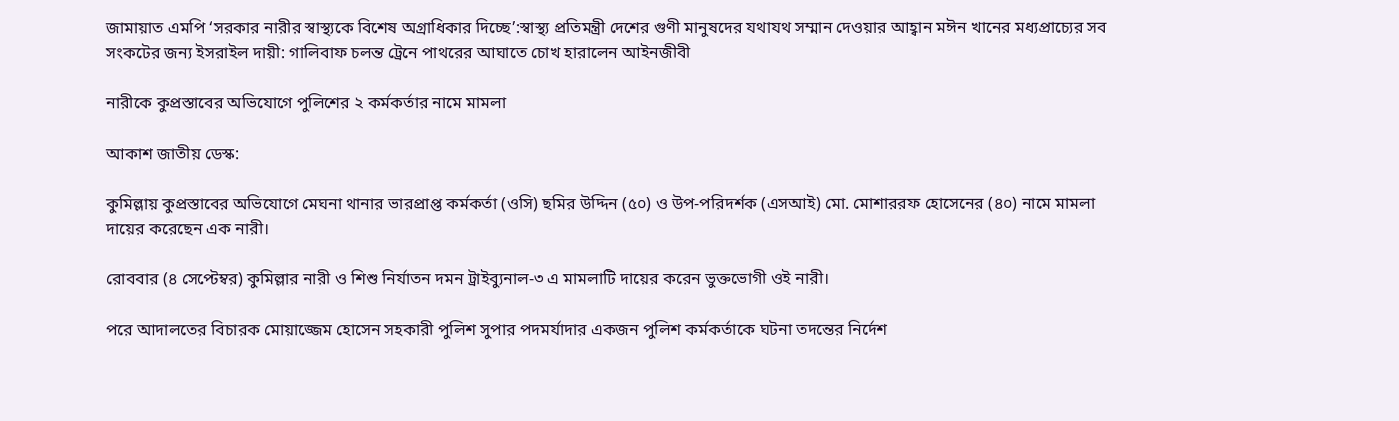জামায়াত এমপি ‘সরকার নারীর স্বাস্থ্যকে বিশেষ অগ্রাধিকার দিচ্ছে’:স্বাস্থ্য প্রতিমন্ত্রী দেশের গুণী মানুষদের যথাযথ সম্মান দেওয়ার আহ্বান মঈন খানের মধ্যপ্রাচ্যের সব সংকটের জন্য ইসরাইল দায়ী: গালিবাফ চলন্ত ট্রেনে পাথরের আঘাতে চোখ হারালেন আইনজীবী

নারীকে কুপ্রস্তাবের অভিযোগে পুলিশের ২ কর্মকর্তার নামে মামলা

আকাশ জাতীয় ডেস্ক:

কুমিল্লায় কুপ্রস্তাবের অভিযোগে মেঘনা থানার ভারপ্রাপ্ত কর্মকর্তা (ওসি) ছমির উদ্দিন (৫০) ও উপ-পরিদর্শক (এসআই) মো. মোশাররফ হোসেনের (৪০) নামে মামলা দায়ের করেছেন এক নারী।

রোববার (৪ সেপ্টেম্বর) কুমিল্লার নারী ও শিশু নির্যাতন দমন ট্রাইব্যুনাল-৩ এ মামলাটি দায়ের করেন ভুক্তভোগী ওই নারী।

পরে আদালতের বিচারক মোয়াজ্জেম হোসেন সহকারী পুলিশ সুপার পদমর্যাদার একজন পুলিশ কর্মকর্তাকে ঘটনা তদন্তের নির্দেশ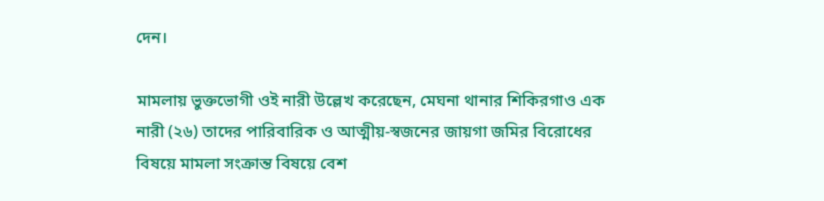দেন।

মামলায় ভুক্তভোগী ওই নারী উল্লেখ করেছেন, মেঘনা থানার শিকিরগাও এক নারী (২৬) তাদের পারিবারিক ও আত্মীয়-স্বজনের জায়গা জমির বিরোধের বিষয়ে মামলা সংক্রান্ত বিষয়ে বেশ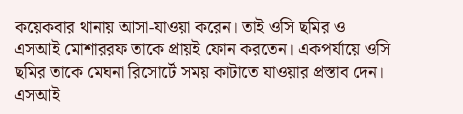কয়েকবার থানায় আসা-যাওয়া করেন। তাই ওসি ছমির ও এসআই মোশাররফ তাকে প্রায়ই ফোন করতেন। একপর্যায়ে ওসি ছমির তাকে মেঘনা রিসোর্টে সময় কাটাতে যাওয়ার প্রস্তাব দেন। এসআই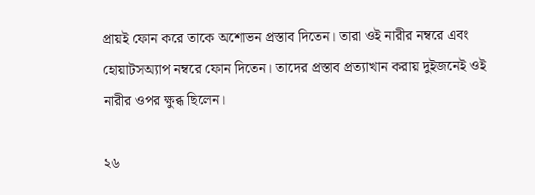প্রায়ই ফোন করে তাকে অশোভন প্রস্তাব দিতেন। তারা ওই নারীর নম্বরে এবং হোয়াটসঅ্যাপ নম্বরে ফোন দিতেন। তাদের প্রস্তাব প্রত্যাখান করায় দুইজনেই ওই নারীর ওপর ক্ষুব্ধ ছিলেন।

২৬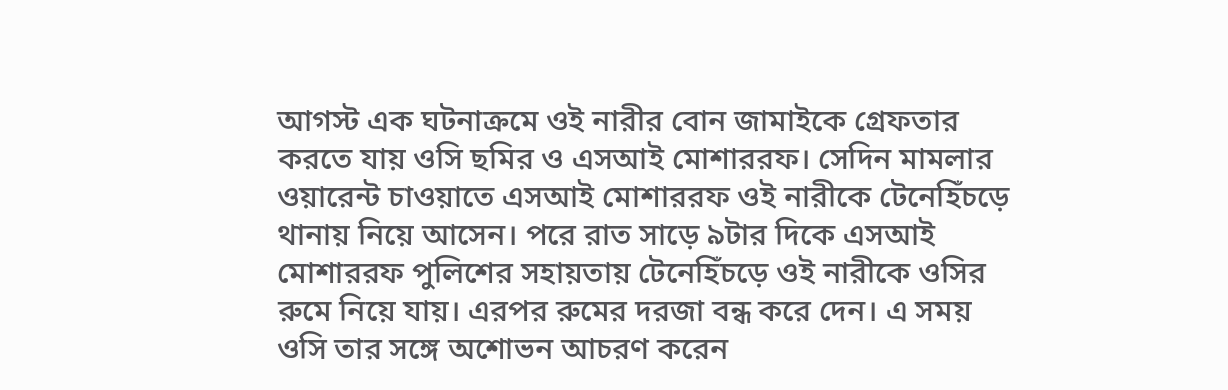আগস্ট এক ঘটনাক্রমে ওই নারীর বোন জামাইকে গ্রেফতার করতে যায় ওসি ছমির ও এসআই মোশাররফ। সেদিন মামলার ওয়ারেন্ট চাওয়াতে এসআই মোশাররফ ওই নারীকে টেনেহিঁচড়ে থানায় নিয়ে আসেন। পরে রাত সাড়ে ৯টার দিকে এসআই মোশাররফ পুলিশের সহায়তায় টেনেহিঁচড়ে ওই নারীকে ওসির রুমে নিয়ে যায়। এরপর রুমের দরজা বন্ধ করে দেন। এ সময় ওসি তার সঙ্গে অশোভন আচরণ করেন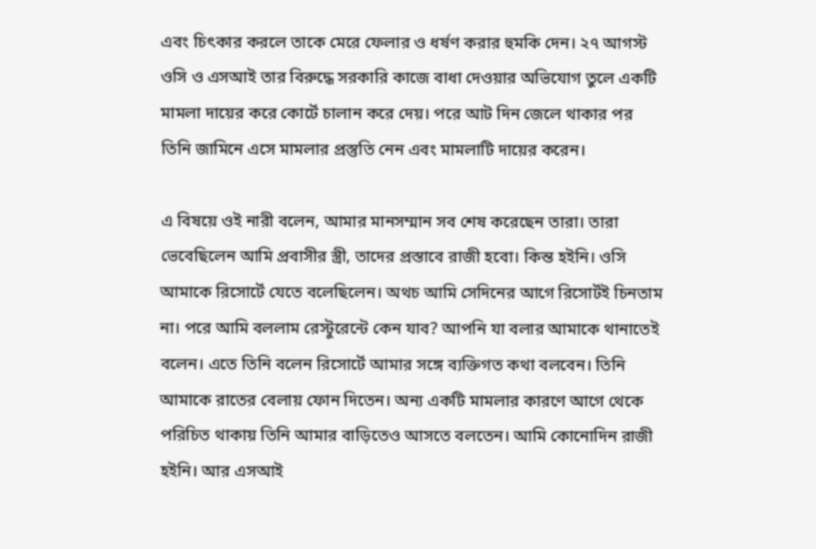এবং চিৎকার করলে তাকে মেরে ফেলার ও ধর্ষণ করার হুমকি দেন। ২৭ আগস্ট ওসি ও এসআই তার বিরুদ্ধে সরকারি কাজে বাধা দেওয়ার অভিযোগ তুলে একটি মামলা দায়ের করে কোর্টে চালান করে দেয়। পরে আট দিন জেলে থাকার পর তিনি জামিনে এসে মামলার প্রস্তুতি নেন এবং মামলাটি দায়ের করেন।

এ বিষয়ে ওই নারী বলেন, আমার মানসম্মান সব শেষ করেছেন তারা। তারা ভেবেছিলেন আমি প্রবাসীর স্ত্রী, তাদের প্রস্তাবে রাজী হবো। কিন্ত হইনি। ওসি আমাকে রিসোর্টে যেতে বলেছিলেন। অথচ আমি সেদিনের আগে রিসোর্টই চিনতাম না। পরে আমি বললাম রেস্টুরেন্টে কেন যাব? আপনি যা বলার আমাকে থানাতেই বলেন। এতে তিনি বলেন রিসোর্টে আমার সঙ্গে ব্যক্তিগত কথা বলবেন। তিনি আমাকে রাতের বেলায় ফোন দিতেন। অন্য একটি মামলার কারণে আগে থেকে পরিচিত থাকায় তিনি আমার বাড়িতেও আসতে বলতেন। আমি কোনোদিন রাজী হইনি। আর এসআই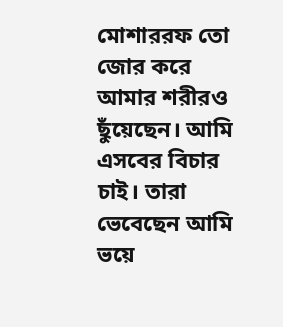মোশাররফ তো জোর করে আমার শরীরও ছুঁয়েছেন। আমি এসবের বিচার চাই। তারা ভেবেছেন আমি ভয়ে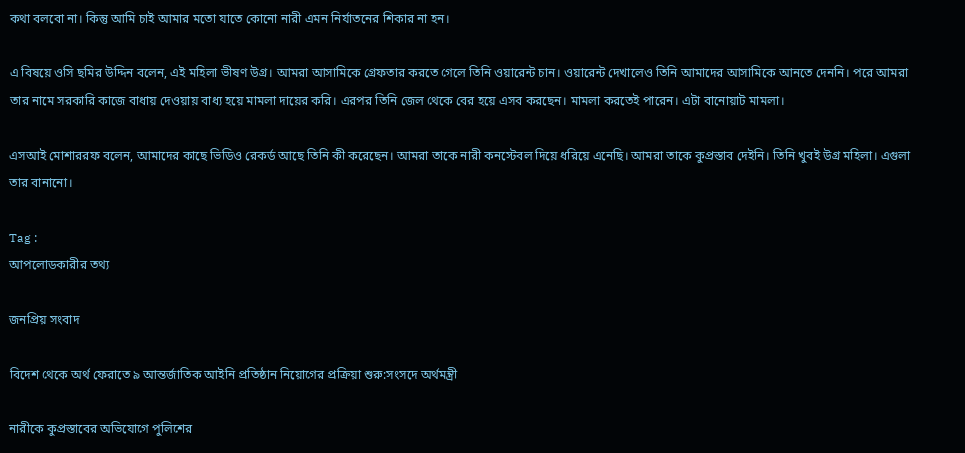কথা বলবো না। কিন্তু আমি চাই আমার মতো যাতে কোনো নারী এমন নির্যাতনের শিকার না হন।

এ বিষয়ে ওসি ছমির উদ্দিন বলেন, এই মহিলা ভীষণ উগ্র। আমরা আসামিকে গ্রেফতার করতে গেলে তিনি ওয়ারেন্ট চান। ওয়ারেন্ট দেখালেও তিনি আমাদের আসামিকে আনতে দেননি। পরে আমরা তার নামে সরকারি কাজে বাধায় দেওয়ায় বাধ্য হয়ে মামলা দায়ের করি। এরপর তিনি জেল থেকে বের হয়ে এসব করছেন। মামলা করতেই পারেন। এটা বানোয়াট মামলা।

এসআই মোশাররফ বলেন, আমাদের কাছে ভিডিও রেকর্ড আছে তিনি কী করেছেন। আমরা তাকে নারী কনস্টেবল দিয়ে ধরিয়ে এনেছি। আমরা তাকে কুপ্রস্তাব দেইনি। তিনি খুবই উগ্র মহিলা। এগুলা তার বানানো।

Tag :
আপলোডকারীর তথ্য

জনপ্রিয় সংবাদ

বিদেশ থেকে অর্থ ফেরাতে ৯ আন্তর্জাতিক আইনি প্রতিষ্ঠান নিয়োগের প্রক্রিয়া শুরু:সংসদে অর্থমন্ত্রী

নারীকে কুপ্রস্তাবের অভিযোগে পুলিশের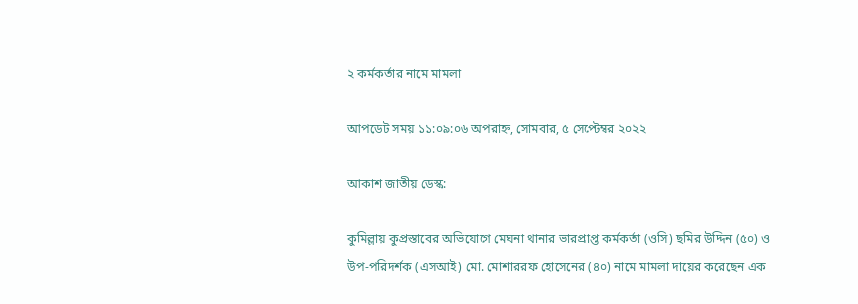২ কর্মকর্তার নামে মামলা

আপডেট সময় ১১:০৯:০৬ অপরাহ্ন, সোমবার, ৫ সেপ্টেম্বর ২০২২

আকাশ জাতীয় ডেস্ক:

কুমিল্লায় কুপ্রস্তাবের অভিযোগে মেঘনা থানার ভারপ্রাপ্ত কর্মকর্তা (ওসি) ছমির উদ্দিন (৫০) ও উপ-পরিদর্শক (এসআই) মো. মোশাররফ হোসেনের (৪০) নামে মামলা দায়ের করেছেন এক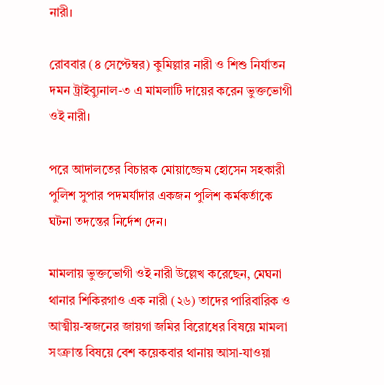নারী।

রোববার (৪ সেপ্টেম্বর) কুমিল্লার নারী ও শিশু নির্যাতন দমন ট্রাইব্যুনাল-৩ এ মামলাটি দায়ের করেন ভুক্তভোগী ওই নারী।

পরে আদালতের বিচারক মোয়াজ্জেম হোসেন সহকারী পুলিশ সুপার পদমর্যাদার একজন পুলিশ কর্মকর্তাকে ঘটনা তদন্তের নির্দেশ দেন।

মামলায় ভুক্তভোগী ওই নারী উল্লেখ করেছেন, মেঘনা থানার শিকিরগাও এক নারী (২৬) তাদের পারিবারিক ও আত্মীয়-স্বজনের জায়গা জমির বিরোধের বিষয়ে মামলা সংক্রান্ত বিষয়ে বেশ কয়েকবার থানায় আসা-যাওয়া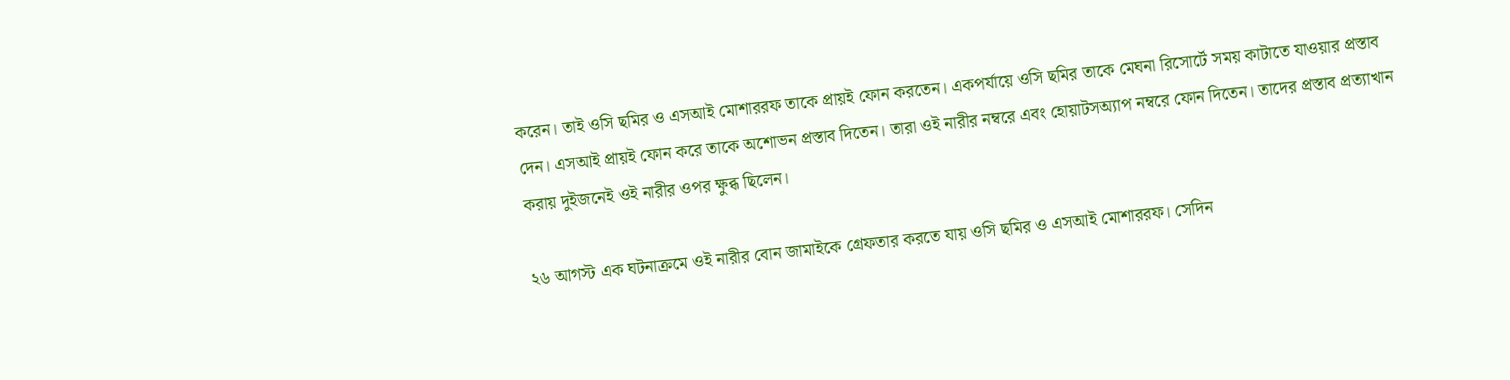করেন। তাই ওসি ছমির ও এসআই মোশাররফ তাকে প্রায়ই ফোন করতেন। একপর্যায়ে ওসি ছমির তাকে মেঘনা রিসোর্টে সময় কাটাতে যাওয়ার প্রস্তাব দেন। এসআই প্রায়ই ফোন করে তাকে অশোভন প্রস্তাব দিতেন। তারা ওই নারীর নম্বরে এবং হোয়াটসঅ্যাপ নম্বরে ফোন দিতেন। তাদের প্রস্তাব প্রত্যাখান করায় দুইজনেই ওই নারীর ওপর ক্ষুব্ধ ছিলেন।

২৬ আগস্ট এক ঘটনাক্রমে ওই নারীর বোন জামাইকে গ্রেফতার করতে যায় ওসি ছমির ও এসআই মোশাররফ। সেদিন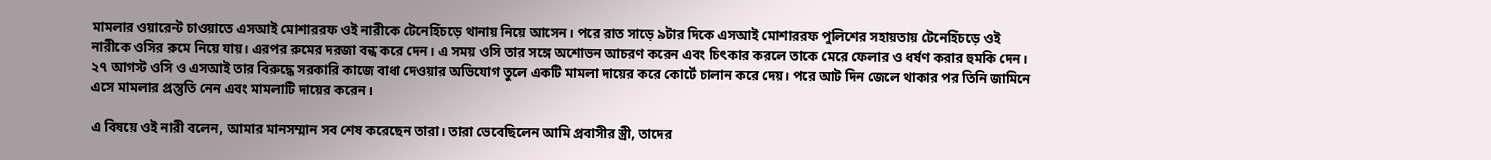মামলার ওয়ারেন্ট চাওয়াতে এসআই মোশাররফ ওই নারীকে টেনেহিঁচড়ে থানায় নিয়ে আসেন। পরে রাত সাড়ে ৯টার দিকে এসআই মোশাররফ পুলিশের সহায়তায় টেনেহিঁচড়ে ওই নারীকে ওসির রুমে নিয়ে যায়। এরপর রুমের দরজা বন্ধ করে দেন। এ সময় ওসি তার সঙ্গে অশোভন আচরণ করেন এবং চিৎকার করলে তাকে মেরে ফেলার ও ধর্ষণ করার হুমকি দেন। ২৭ আগস্ট ওসি ও এসআই তার বিরুদ্ধে সরকারি কাজে বাধা দেওয়ার অভিযোগ তুলে একটি মামলা দায়ের করে কোর্টে চালান করে দেয়। পরে আট দিন জেলে থাকার পর তিনি জামিনে এসে মামলার প্রস্তুতি নেন এবং মামলাটি দায়ের করেন।

এ বিষয়ে ওই নারী বলেন, আমার মানসম্মান সব শেষ করেছেন তারা। তারা ভেবেছিলেন আমি প্রবাসীর স্ত্রী, তাদের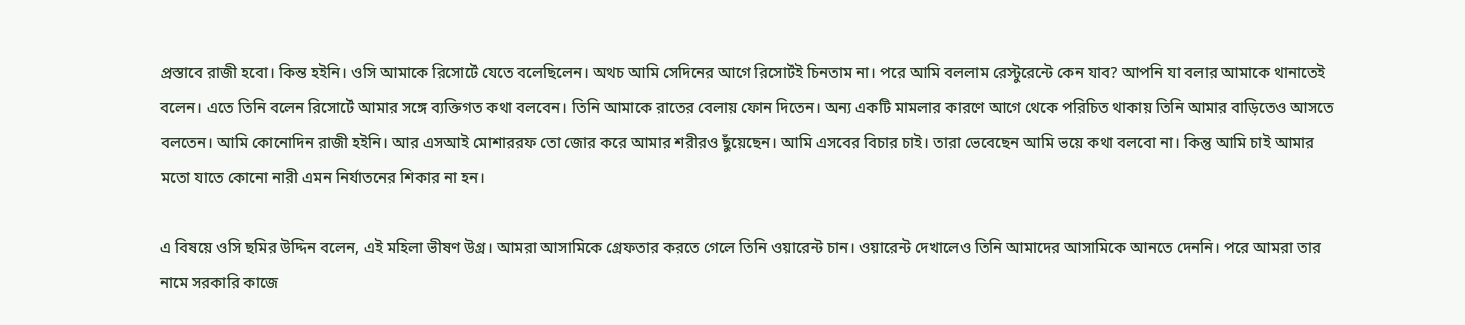প্রস্তাবে রাজী হবো। কিন্ত হইনি। ওসি আমাকে রিসোর্টে যেতে বলেছিলেন। অথচ আমি সেদিনের আগে রিসোর্টই চিনতাম না। পরে আমি বললাম রেস্টুরেন্টে কেন যাব? আপনি যা বলার আমাকে থানাতেই বলেন। এতে তিনি বলেন রিসোর্টে আমার সঙ্গে ব্যক্তিগত কথা বলবেন। তিনি আমাকে রাতের বেলায় ফোন দিতেন। অন্য একটি মামলার কারণে আগে থেকে পরিচিত থাকায় তিনি আমার বাড়িতেও আসতে বলতেন। আমি কোনোদিন রাজী হইনি। আর এসআই মোশাররফ তো জোর করে আমার শরীরও ছুঁয়েছেন। আমি এসবের বিচার চাই। তারা ভেবেছেন আমি ভয়ে কথা বলবো না। কিন্তু আমি চাই আমার মতো যাতে কোনো নারী এমন নির্যাতনের শিকার না হন।

এ বিষয়ে ওসি ছমির উদ্দিন বলেন, এই মহিলা ভীষণ উগ্র। আমরা আসামিকে গ্রেফতার করতে গেলে তিনি ওয়ারেন্ট চান। ওয়ারেন্ট দেখালেও তিনি আমাদের আসামিকে আনতে দেননি। পরে আমরা তার নামে সরকারি কাজে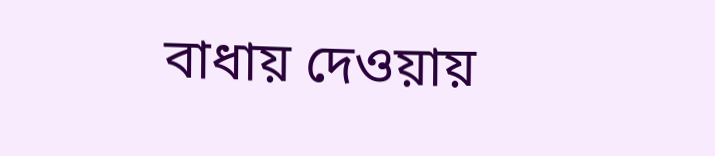বাধায় দেওয়ায়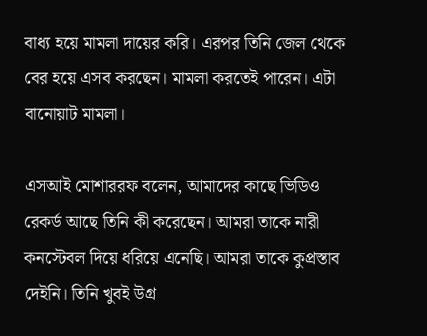বাধ্য হয়ে মামলা দায়ের করি। এরপর তিনি জেল থেকে বের হয়ে এসব করছেন। মামলা করতেই পারেন। এটা বানোয়াট মামলা।

এসআই মোশাররফ বলেন, আমাদের কাছে ভিডিও রেকর্ড আছে তিনি কী করেছেন। আমরা তাকে নারী কনস্টেবল দিয়ে ধরিয়ে এনেছি। আমরা তাকে কুপ্রস্তাব দেইনি। তিনি খুবই উগ্র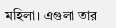মহিলা। এগুলা তার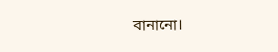বানানো।